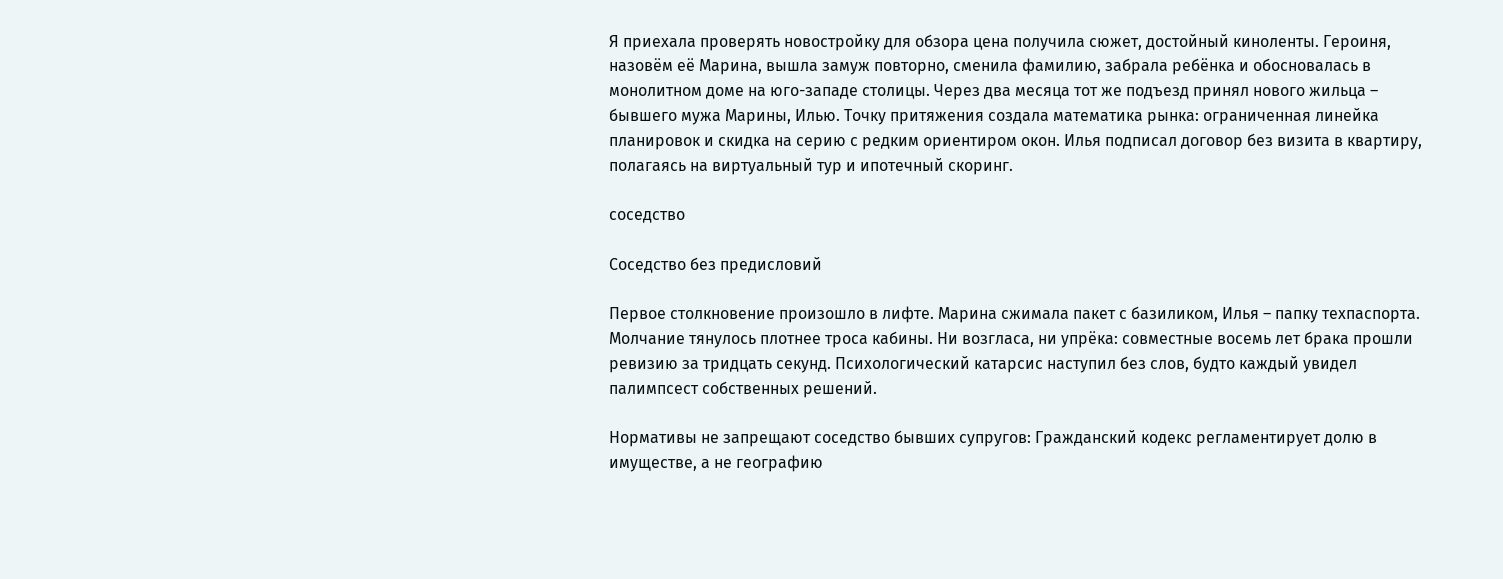Я приехала проверять новостройку для обзора цена получила сюжет, достойный киноленты. Героиня, назовём её Марина, вышла замуж повторно, сменила фамилию, забрала ребёнка и обосновалась в монолитном доме на юго-западе столицы. Через два месяца тот же подъезд принял нового жильца – бывшего мужа Марины, Илью. Точку притяжения создала математика рынка: ограниченная линейка планировок и скидка на серию с редким ориентиром окон. Илья подписал договор без визита в квартиру, полагаясь на виртуальный тур и ипотечный скоринг.

соседство

Соседство без предисловий

Первое столкновение произошло в лифте. Марина сжимала пакет с базиликом, Илья – папку техпаспорта. Молчание тянулось плотнее троса кабины. Ни возгласа, ни упрёка: совместные восемь лет брака прошли ревизию за тридцать секунд. Психологический катарсис наступил без слов, будто каждый увидел палимпсест собственных решений.

Нормативы не запрещают соседство бывших супругов: Гражданский кодекс регламентирует долю в имуществе, а не географию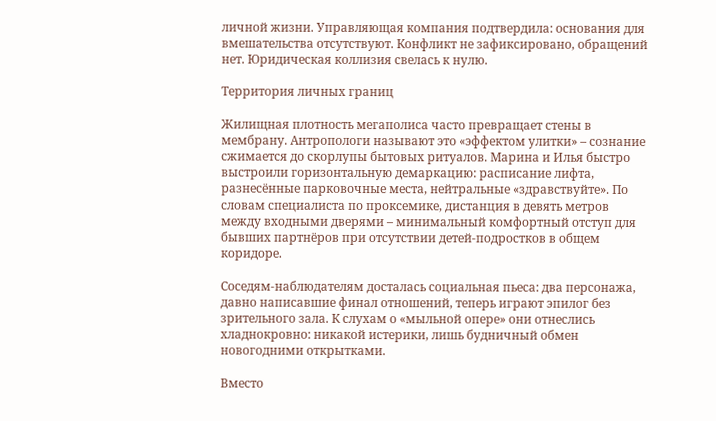личной жизни. Управляющая компания подтвердила: основания для вмешательства отсутствуют. Конфликт не зафиксировано, обращений нет. Юридическая коллизия свелась к нулю.

Территория личных границ

Жилищная плотность мегаполиса часто превращает стены в мембрану. Антропологи называют это «эффектом улитки» – сознание сжимается до скорлупы бытовых ритуалов. Марина и Илья быстро выстроили горизонтальную демаркацию: расписание лифта, разнесённые парковочные места, нейтральные «здравствуйте». По словам специалиста по проксемике, дистанция в девять метров между входными дверями – минимальный комфортный отступ для бывших партнёров при отсутствии детей-подростков в общем коридоре.

Соседям-наблюдателям досталась социальная пьеса: два персонажа, давно написавшие финал отношений, теперь играют эпилог без зрительного зала. К слухам о «мыльной опере» они отнеслись хладнокровно: никакой истерики, лишь будничный обмен новогодними открытками.

Вместо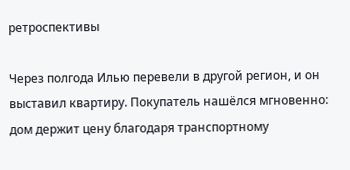ретроспективы

Через полгода Илью перевели в другой регион, и он выставил квартиру. Покупатель нашёлся мгновенно: дом держит цену благодаря транспортному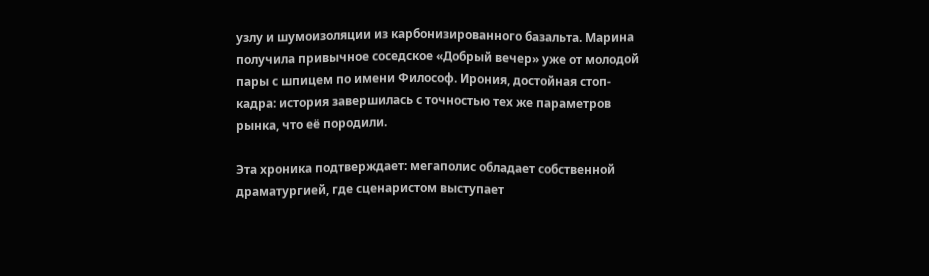узлу и шумоизоляции из карбонизированного базальта. Марина получила привычное соседское «Добрый вечер» уже от молодой пары с шпицем по имени Философ. Ирония, достойная стоп-кадра: история завершилась с точностью тех же параметров рынка, что её породили.

Эта хроника подтверждает: мегаполис обладает собственной драматургией, где сценаристом выступает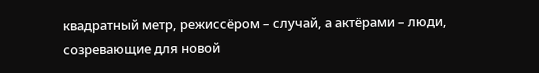квадратный метр, режиссёром – случай, а актёрами – люди, созревающие для новой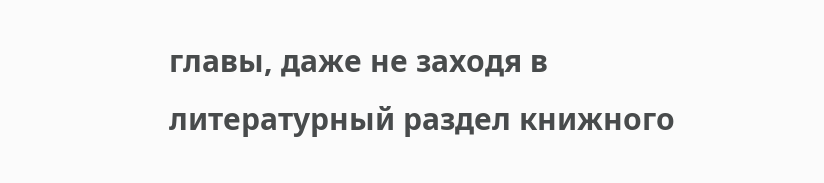главы, даже не заходя в литературный раздел книжного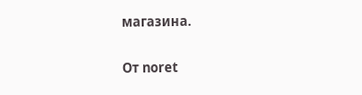магазина.

От noret